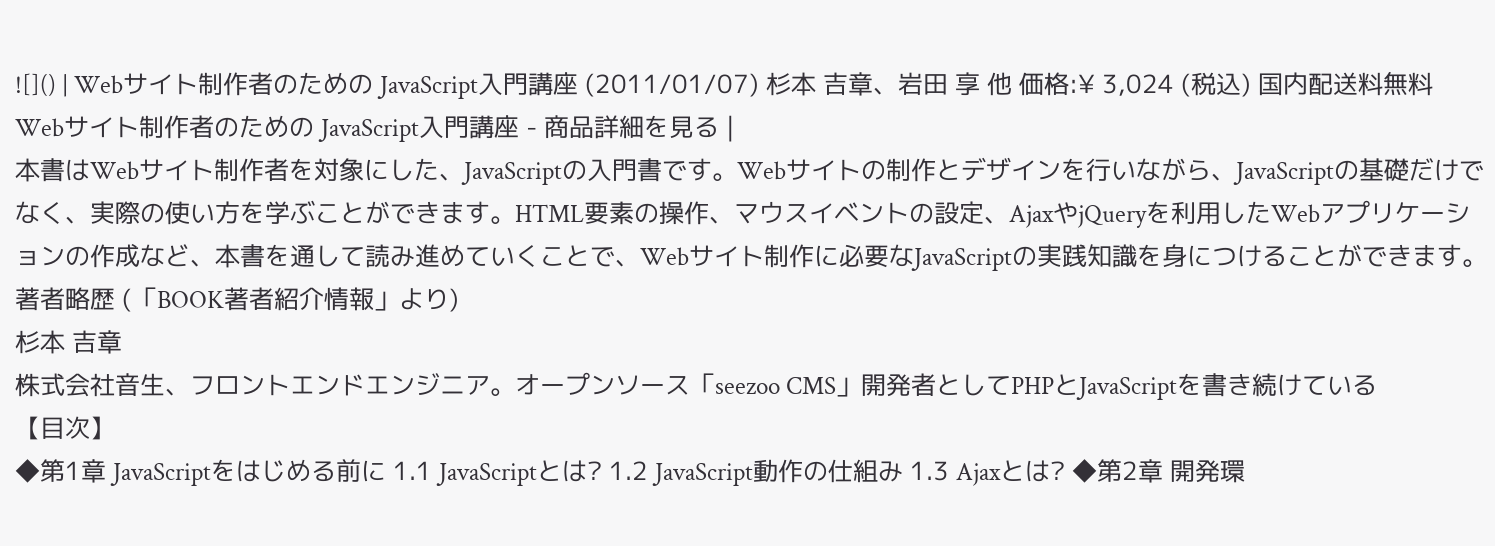![]() | Webサイト制作者のための JavaScript入門講座 (2011/01/07) 杉本 吉章、岩田 享 他 価格:¥ 3,024 (税込) 国内配送料無料 Webサイト制作者のための JavaScript入門講座 - 商品詳細を見る |
本書はWebサイト制作者を対象にした、JavaScriptの入門書です。Webサイトの制作とデザインを行いながら、JavaScriptの基礎だけでなく、実際の使い方を学ぶことができます。HTML要素の操作、マウスイベントの設定、AjaxやjQueryを利用したWebアプリケーションの作成など、本書を通して読み進めていくことで、Webサイト制作に必要なJavaScriptの実践知識を身につけることができます。
著者略歴 (「BOOK著者紹介情報」より)
杉本 吉章
株式会社音生、フロントエンドエンジニア。オープンソース「seezoo CMS」開発者としてPHPとJavaScriptを書き続けている
【目次】
◆第1章 JavaScriptをはじめる前に 1.1 JavaScriptとは? 1.2 JavaScript動作の仕組み 1.3 Ajaxとは? ◆第2章 開発環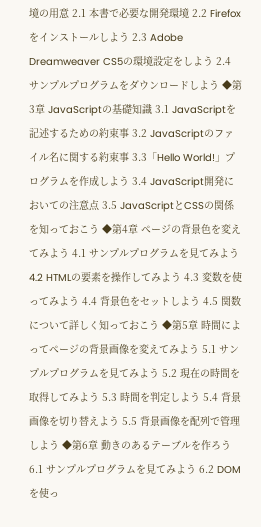境の用意 2.1 本書で必要な開発環境 2.2 Firefoxをインストールしよう 2.3 Adobe Dreamweaver CS5の環境設定をしよう 2.4 サンプルプログラムをダウンロードしよう ◆第3章 JavaScriptの基礎知識 3.1 JavaScriptを記述するための約束事 3.2 JavaScriptのファイル名に関する約束事 3.3「Hello World!」プログラムを作成しよう 3.4 JavaScript開発においての注意点 3.5 JavaScriptとCSSの関係を知っておこう ◆第4章 ページの背景色を変えてみよう 4.1 サンプルプログラムを見てみよう 4.2 HTMLの要素を操作してみよう 4.3 変数を使ってみよう 4.4 背景色をセットしよう 4.5 関数について詳しく知っておこう ◆第5章 時間によってページの背景画像を変えてみよう 5.1 サンプルプログラムを見てみよう 5.2 現在の時間を取得してみよう 5.3 時間を判定しよう 5.4 背景画像を切り替えよう 5.5 背景画像を配列で管理しよう ◆第6章 動きのあるテーブルを作ろう 6.1 サンプルプログラムを見てみよう 6.2 DOMを使っ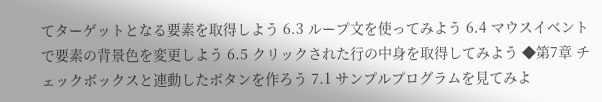てターゲットとなる要素を取得しよう 6.3 ループ文を使ってみよう 6.4 マウスイベントで要素の背景色を変更しよう 6.5 クリックされた行の中身を取得してみよう ◆第7章 チェックボックスと連動したボタンを作ろう 7.1 サンプルプログラムを見てみよ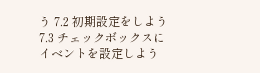う 7.2 初期設定をしよう 7.3 チェックボックスにイベントを設定しよう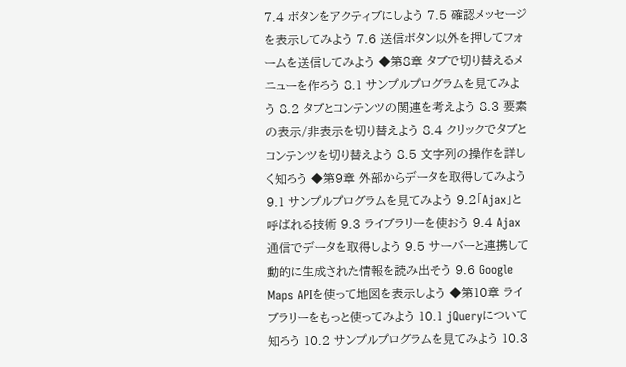7.4 ボタンをアクティブにしよう 7.5 確認メッセージを表示してみよう 7.6 送信ボタン以外を押してフォームを送信してみよう ◆第8章 タブで切り替えるメニューを作ろう 8.1 サンプルプログラムを見てみよう 8.2 タブとコンテンツの関連を考えよう 8.3 要素の表示/非表示を切り替えよう 8.4 クリックでタブとコンテンツを切り替えよう 8.5 文字列の操作を詳しく知ろう ◆第9章 外部からデータを取得してみよう 9.1 サンプルプログラムを見てみよう 9.2「Ajax」と呼ばれる技術 9.3 ライブラリーを使おう 9.4 Ajax通信でデータを取得しよう 9.5 サーバーと連携して動的に生成された情報を読み出そう 9.6 Google Maps APIを使って地図を表示しよう ◆第10章 ライブラリーをもっと使ってみよう 10.1 jQueryについて知ろう 10.2 サンプルプログラムを見てみよう 10.3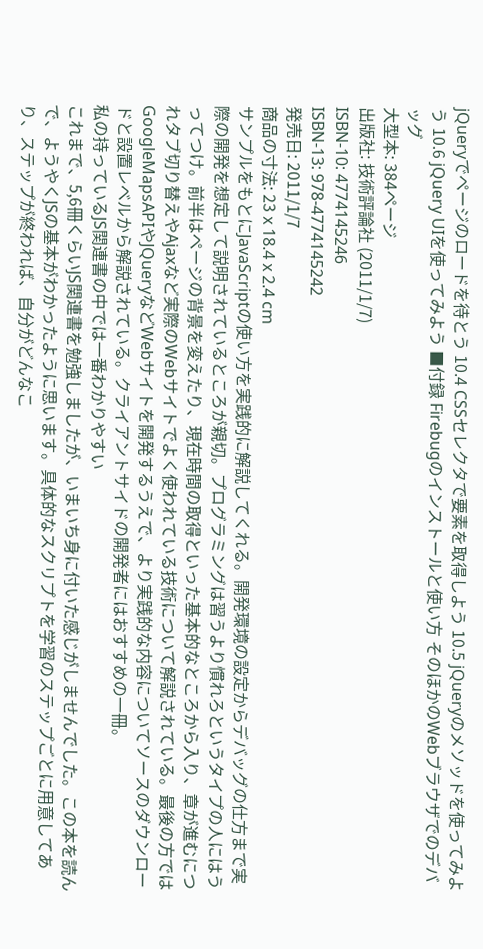jQueryでページのロードを待とう 10.4 CSSセレクタで要素を取得しよう 10.5 jQueryのメソッドを使ってみよう 10.6 jQuery UIを使ってみよう ■付録 Firebugのインストールと使い方 そのほかのWebブラウザでのデバッグ
大型本: 384ページ
出版社: 技術評論社 (2011/1/7)
ISBN-10: 4774145246
ISBN-13: 978-4774145242
発売日: 2011/1/7
商品の寸法: 23 x 18.4 x 2.4 cm
サンプルをもとにJavaScriptの使い方を実践的に解説してくれる。開発環境の設定からデバッグの仕方まで実際の開発を想定して説明されているところが親切。プログラミングは習うより慣れろというタイプの人にはうってつけ。前半はページの背景を変えたり、現在時間の取得といった基本的なところから入り、章が進むにつれタブ切り替えやAjaxなど実際のWebサイトでよく使われている技術について解説されている。最後の方ではGoogleMapsAPIやJQueryなどWebサイトを開発するうえで、より実践的な内容についてソースのダウンロードと設置レベルから解説されている。クライアントサイドの開発者にはおすすめの一冊。
私の持っているJS関連書の中では一番わかりやすい
これまで、5,6冊くらいJS関連書を勉強しましたが、いまいち身に付いた感じがしませんでした。この本を読んで、ようやくJSの基本がわかったように思います。具体的なスクリプトを学習のステップごとに用意してあり、ステップが終われば、自分がどんなこ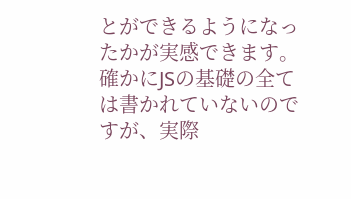とができるようになったかが実感できます。確かにJSの基礎の全ては書かれていないのですが、実際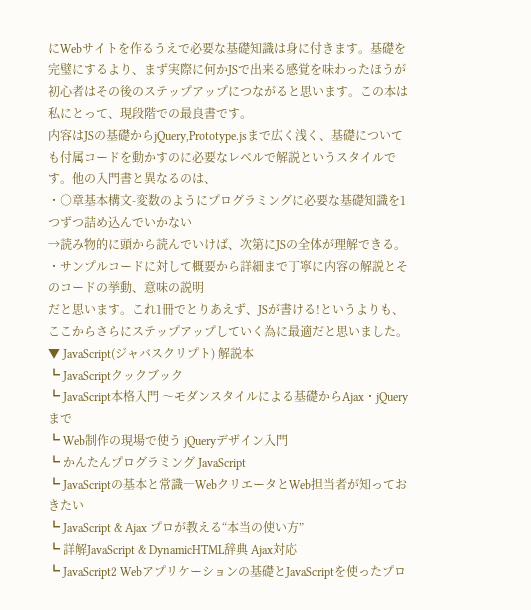にWebサイトを作るうえで必要な基礎知識は身に付きます。基礎を完璧にするより、まず実際に何かJSで出来る感覚を味わったほうが初心者はその後のステップアップにつながると思います。この本は私にとって、現段階での最良書です。
内容はJSの基礎からjQuery,Prototype.jsまで広く浅く、基礎についても付属コードを動かすのに必要なレベルで解説というスタイルです。他の入門書と異なるのは、
・○章基本構文-変数のようにプログラミングに必要な基礎知識を1つずつ詰め込んでいかない
→読み物的に頭から読んでいけば、次第にJSの全体が理解できる。
・サンプルコードに対して概要から詳細まで丁寧に内容の解説とそのコードの挙動、意味の説明
だと思います。これ1冊でとりあえず、JSが書ける!というよりも、ここからさらにステップアップしていく為に最適だと思いました。
▼ JavaScript(ジャバスクリプト) 解説本
┗ JavaScriptクックブック
┗ JavaScript本格入門 〜モダンスタイルによる基礎からAjax・jQueryまで
┗ Web制作の現場で使う jQueryデザイン入門
┗ かんたんプログラミング JavaScript
┗ JavaScriptの基本と常識―WebクリエータとWeb担当者が知っておきたい
┗ JavaScript & Ajax プロが教える“本当の使い方”
┗ 詳解JavaScript & DynamicHTML辞典 Ajax対応
┗ JavaScript2 Webアプリケーションの基礎とJavaScriptを使ったプロ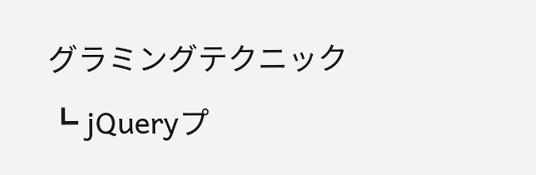グラミングテクニック
┗ jQueryプ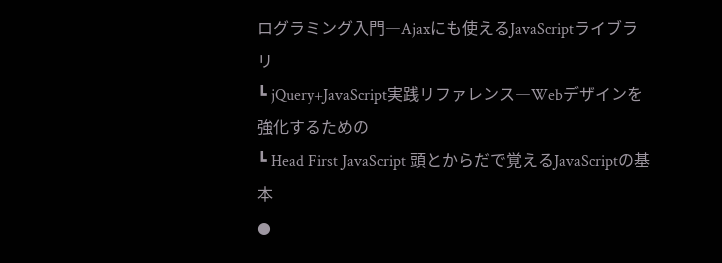ログラミング入門―Ajaxにも使えるJavaScriptライブラリ
┗ jQuery+JavaScript実践リファレンス―Webデザインを強化するための
┗ Head First JavaScript 頭とからだで覚えるJavaScriptの基本
●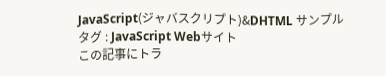JavaScript(ジャバスクリプト)&DHTML サンプル
タグ : JavaScript Webサイト
この記事にトラ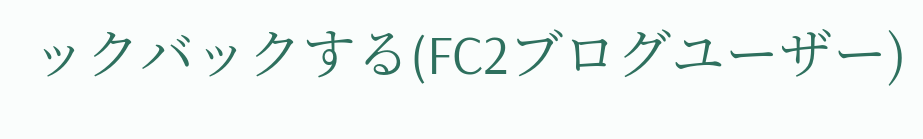ックバックする(FC2ブログユーザー)